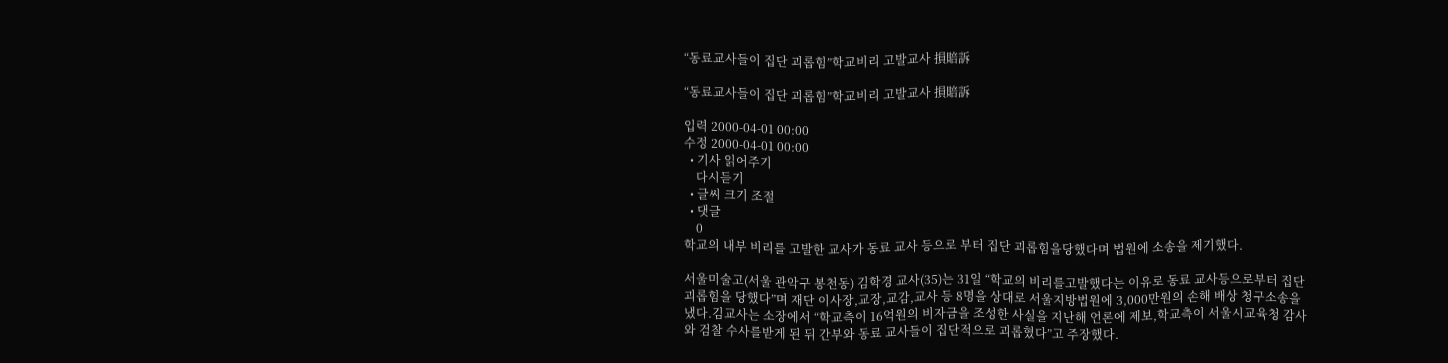“동료교사들이 집단 괴롭힘”학교비리 고발교사 損賠訴

“동료교사들이 집단 괴롭힘”학교비리 고발교사 損賠訴

입력 2000-04-01 00:00
수정 2000-04-01 00:00
  • 기사 읽어주기
    다시듣기
  • 글씨 크기 조절
  • 댓글
    0
학교의 내부 비리를 고발한 교사가 동료 교사 등으로 부터 집단 괴롭힘을당했다며 법원에 소송을 제기했다.

서울미술고(서울 관악구 봉천동) 김학경 교사(35)는 31일 “학교의 비리를고발했다는 이유로 동료 교사등으로부터 집단 괴롭힘을 당했다”며 재단 이사장,교장,교감,교사 등 8명을 상대로 서울지방법원에 3,000만원의 손해 배상 청구소송을 냈다.김교사는 소장에서 “학교측이 16억원의 비자금을 조성한 사실을 지난해 언론에 제보,학교측이 서울시교육청 감사와 검찰 수사를받게 된 뒤 간부와 동료 교사들이 집단적으로 괴롭혔다”고 주장했다.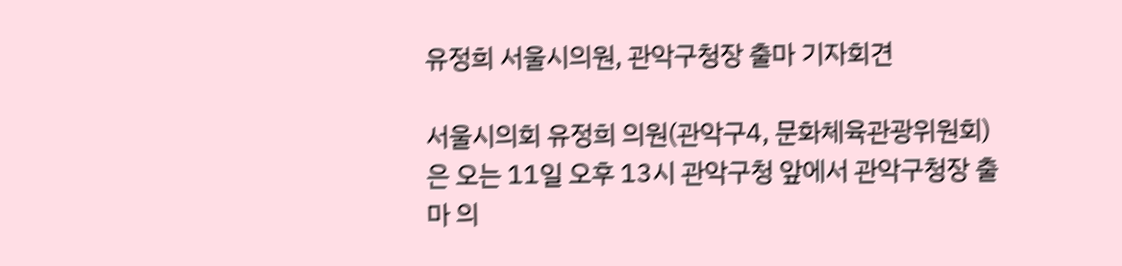유정희 서울시의원, 관악구청장 출마 기자회견

서울시의회 유정희 의원(관악구4, 문화체육관광위원회)은 오는 11일 오후 13시 관악구청 앞에서 관악구청장 출마 의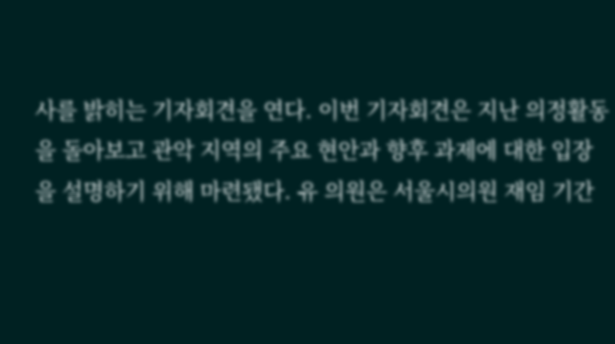사를 밝히는 기자회견을 연다. 이번 기자회견은 지난 의정활동을 돌아보고 관악 지역의 주요 현안과 향후 과제에 대한 입장을 설명하기 위해 마련됐다. 유 의원은 서울시의원 재임 기간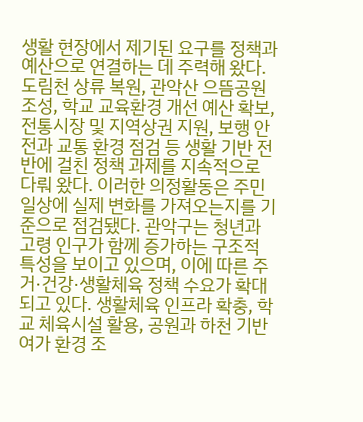생활 현장에서 제기된 요구를 정책과 예산으로 연결하는 데 주력해 왔다. 도림천 상류 복원, 관악산 으뜸공원 조성, 학교 교육환경 개선 예산 확보, 전통시장 및 지역상권 지원, 보행 안전과 교통 환경 점검 등 생활 기반 전반에 걸친 정책 과제를 지속적으로 다뤄 왔다. 이러한 의정활동은 주민 일상에 실제 변화를 가져오는지를 기준으로 점검됐다. 관악구는 청년과 고령 인구가 함께 증가하는 구조적 특성을 보이고 있으며, 이에 따른 주거·건강·생활체육 정책 수요가 확대되고 있다. 생활체육 인프라 확충, 학교 체육시설 활용, 공원과 하천 기반 여가 환경 조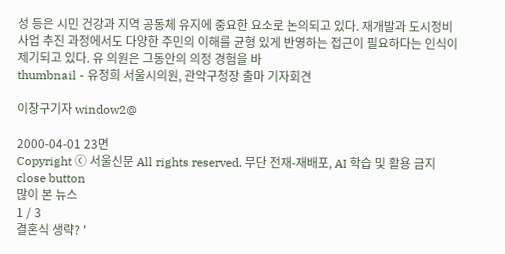성 등은 시민 건강과 지역 공동체 유지에 중요한 요소로 논의되고 있다. 재개발과 도시정비 사업 추진 과정에서도 다양한 주민의 이해를 균형 있게 반영하는 접근이 필요하다는 인식이 제기되고 있다. 유 의원은 그동안의 의정 경험을 바
thumbnail - 유정희 서울시의원, 관악구청장 출마 기자회견

이창구기자 window2@

2000-04-01 23면
Copyright ⓒ 서울신문 All rights reserved. 무단 전재-재배포, AI 학습 및 활용 금지
close button
많이 본 뉴스
1 / 3
결혼식 생략? '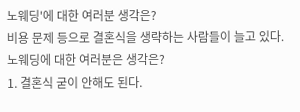노웨딩'에 대한 여러분 생각은?
비용 문제 등으로 결혼식을 생략하는 사람들이 늘고 있다. 노웨딩에 대한 여러분은 생각은?
1. 결혼식 굳이 안해도 된다.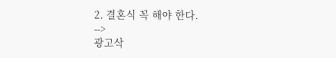2. 결혼식 꼭 해야 한다.
-->
광고삭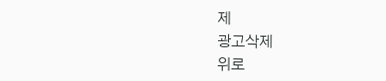제
광고삭제
위로